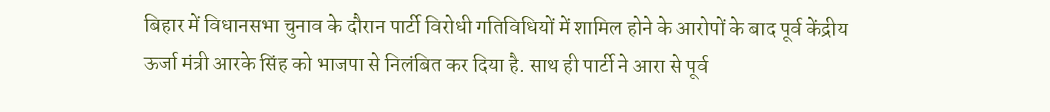बिहार में विधानसभा चुनाव के दौरान पार्टी विरोधी गतिविधियों में शामिल होने के आरोपों के बाद पूर्व केंद्रीय ऊर्जा मंत्री आरके सिंह को भाजपा से निलंबित कर दिया है. साथ ही पार्टी ने आरा से पूर्व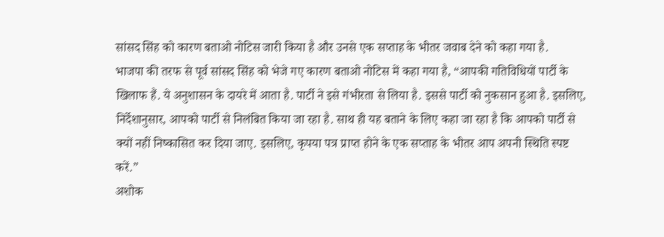सांसद सिंह को कारण बताओ नोटिस जारी किया है और उनसे एक सप्ताह के भीतर जवाब देने को कहा गया है.
भाजपा की तरफ से पूर्व सांसद सिंह को भेजे गए कारण बताओ नोटिस में कहा गया है, “आपकी गतिविधियों पार्टी के खिलाफ हैं. ये अनुशासन के दायरे में आता है. पार्टी ने इसे गंभीरता से लिया है. इससे पार्टी को नुकसान हुआ है. इसलिए, निर्देशानुसार, आपको पार्टी से निलंबित किया जा रहा है. साथ ही यह बताने के लिए कहा जा रहा है कि आपको पार्टी से क्यों नहीं निष्कासित कर दिया जाए. इसलिए, कृपया पत्र प्राप्त होने के एक सप्ताह के भीतर आप अपनी स्थिति स्पष्ट करें.”
अशोक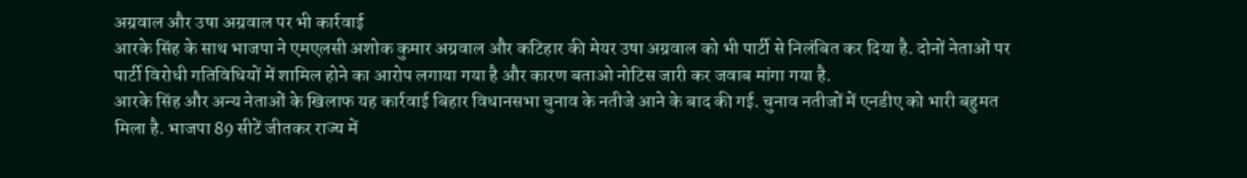अग्रवाल और उषा अग्रवाल पर भी कार्रवाई
आरके सिंह के साथ भाजपा ने एमएलसी अशोक कुमार अग्रवाल और कटिहार की मेयर उषा अग्रवाल को भी पार्टी से निलंबित कर दिया है. दोनों नेताओं पर पार्टी विरोधी गतिविधियों में शामिल होने का आरोप लगाया गया है और कारण बताओ नोटिस जारी कर जवाब मांगा गया है.
आरके सिंह और अन्य नेताओं के खिलाफ यह कार्रवाई बिहार विधानसभा चुनाव के नतीजे आने के बाद की गई. चुनाव नतीजों में एनडीए को भारी बहुमत मिला है. भाजपा 89 सीटें जीतकर राज्य में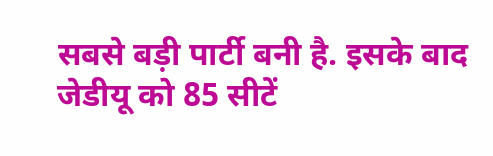सबसे बड़ी पार्टी बनी है. इसके बाद जेडीयू को 85 सीटें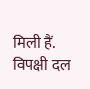मिली हैं. विपक्षी दल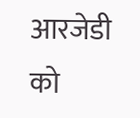आरजेडी को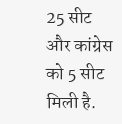25 सीट और कांग्रेस को 5 सीट मिली है.